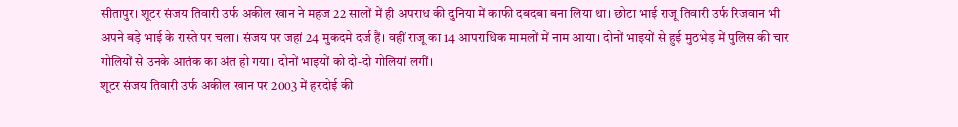सीतापुर। शूटर संजय तिवारी उर्फ अकील खान ने महज 22 सालों में ही अपराध की दुनिया में काफी दबदबा बना लिया था। छोटा भाई राजू तिवारी उर्फ रिजवान भी अपने बड़े भाई के रास्ते पर चला। संजय पर जहां 24 मुकदमे दर्ज हैं। वहीं राजू का 14 आपराधिक मामलों में नाम आया। दोनों भाइयों से हुई मुठभेड़ में पुलिस की चार गोलियों से उनके आतंक का अंत हो गया। दोनों भाइयों को दो-दो गोलियां लगीं।
शूटर संजय तिवारी उर्फ अकील खान पर 2003 में हरदोई की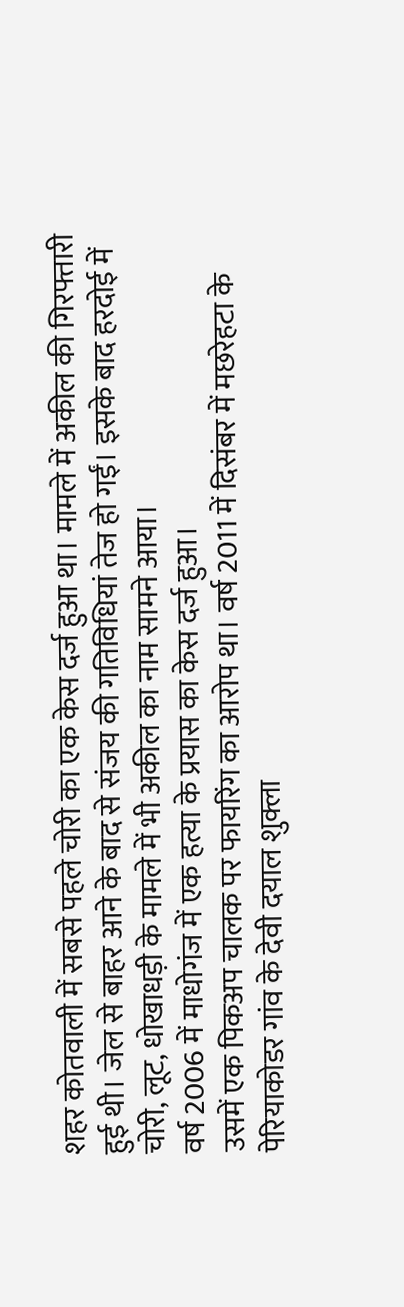शहर कोतवाली में सबसे पहले चोरी का एक केस दर्ज हुआ था। मामले में अकील की गिरफ्तारी हुई थी। जेल से बाहर आने के बाद से संजय की गतिविधियां तेज हो गईं। इसके बाद हरदोई में चोरी, लूट, धोखाधड़ी के मामले में भी अकील का नाम सामने आया।
वर्ष 2006 में माधोगंज में एक हत्या के प्रयास का केस दर्ज हुआ।
उसमें एक पिकअप चालक पर फायरिंग का आरोप था। वर्ष 2011 में दिसंबर में मछरेहटा के पेरियाकोडर गांव के देवी दयाल शुक्ला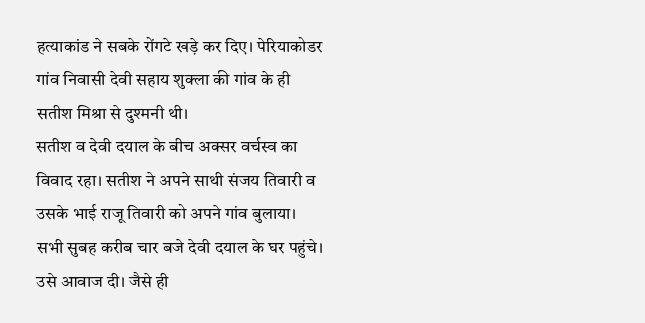हत्याकांड ने सबके रोंगटे खड़े कर दिए। पेरियाकोडर गांव निवासी देवी सहाय शुक्ला की गांव के ही सतीश मिश्रा से दुश्मनी थी।
सतीश व देवी दयाल के बीच अक्सर वर्चस्व का विवाद रहा। सतीश ने अपने साथी संजय तिवारी व उसके भाई राजू तिवारी को अपने गांव बुलाया।
सभी सुबह करीब चार बजे देवी दयाल के घर पहुंचे। उसे आवाज दी। जैसे ही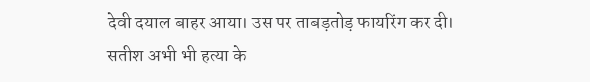देवी दयाल बाहर आया। उस पर ताबड़तोड़ फायरिंग कर दी। सतीश अभी भी हत्या के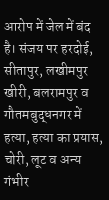आरोप में जेल में बंद है। संजय पर हरदोई, सीतापुर, लखीमपुर खीरी, बलरामपुर व गौतमबुद्धनगर में हत्या, हत्या का प्रयास, चोरी, लूट व अन्य गंभीर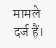मामले दर्ज हैं।